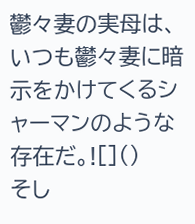鬱々妻の実母は、いつも鬱々妻に暗示をかけてくるシャーマンのような存在だ。![]()
そし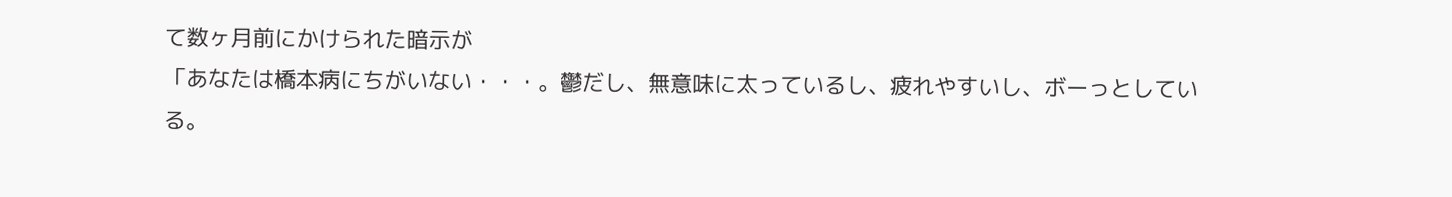て数ヶ月前にかけられた暗示が
「あなたは橋本病にちがいない・・・。鬱だし、無意味に太っているし、疲れやすいし、ボーっとしている。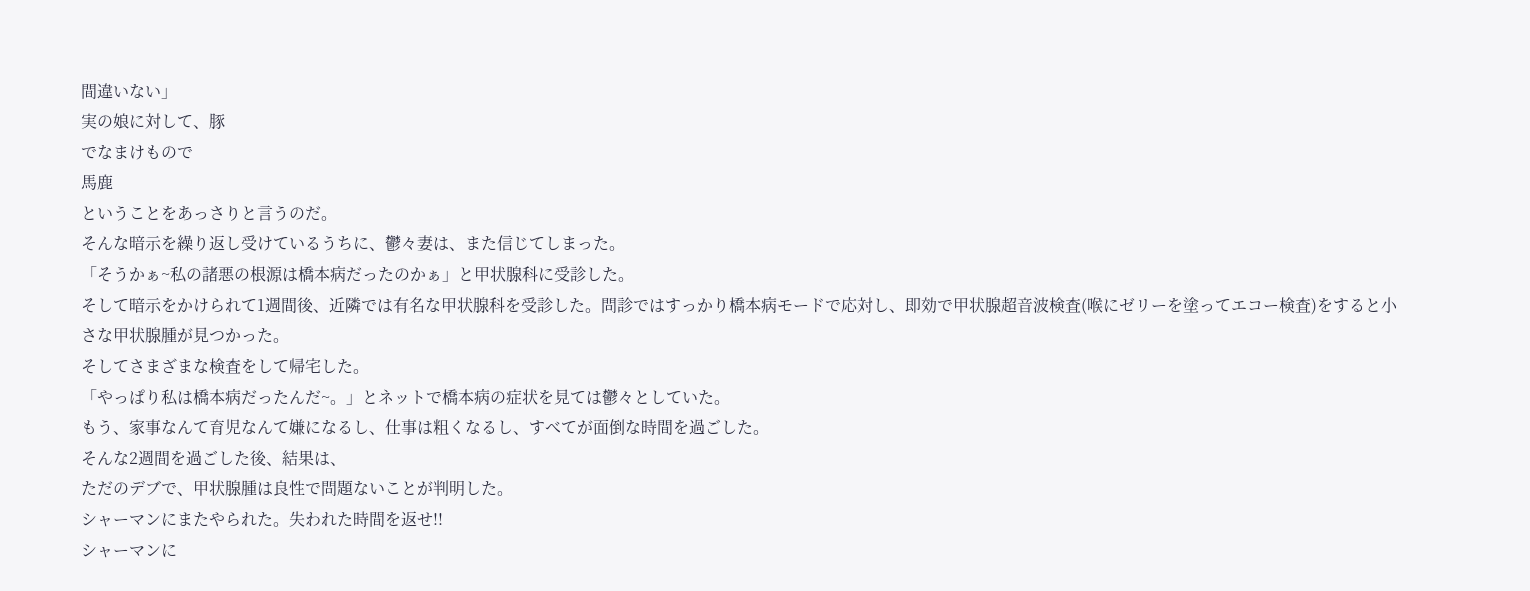間違いない」
実の娘に対して、豚
でなまけもので
馬鹿
ということをあっさりと言うのだ。
そんな暗示を繰り返し受けているうちに、鬱々妻は、また信じてしまった。
「そうかぁ~私の諸悪の根源は橋本病だったのかぁ」と甲状腺科に受診した。
そして暗示をかけられて1週間後、近隣では有名な甲状腺科を受診した。問診ではすっかり橋本病モードで応対し、即効で甲状腺超音波検査(喉にゼリーを塗ってエコー検査)をすると小さな甲状腺腫が見つかった。
そしてさまざまな検査をして帰宅した。
「やっぱり私は橋本病だったんだ~。」とネットで橋本病の症状を見ては鬱々としていた。
もう、家事なんて育児なんて嫌になるし、仕事は粗くなるし、すべてが面倒な時間を過ごした。
そんな2週間を過ごした後、結果は、
ただのデブで、甲状腺腫は良性で問題ないことが判明した。
シャーマンにまたやられた。失われた時間を返せ!!
シャーマンに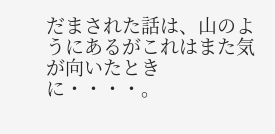だまされた話は、山のようにあるがこれはまた気が向いたときに・・・・。